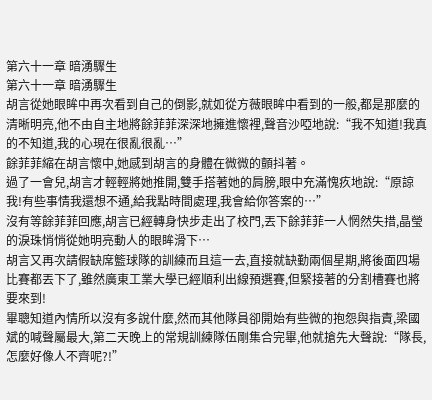第六十一章 暗湧驟生
第六十一章 暗湧驟生
胡言從她眼眸中再次看到自己的倒影,就如從方薇眼眸中看到的一般,都是那麼的清晰明亮,他不由自主地將餘菲菲深深地擁進懷裡,聲音沙啞地說:“我不知道!我真的不知道,我的心現在很亂很亂…”
餘菲菲縮在胡言懷中,她感到胡言的身體在微微的顫抖著。
過了一會兒,胡言才輕輕將她推開,雙手搭著她的肩膀,眼中充滿愧疚地說:“原諒我!有些事情我還想不通,給我點時間處理,我會給你答案的…”
沒有等餘菲菲回應,胡言已經轉身快步走出了校門,丟下餘菲菲一人惘然失措,晶瑩的淚珠悄悄從她明亮動人的眼眸滑下…
胡言又再次請假缺席籃球隊的訓練而且這一去,直接就缺勤兩個星期,將後面四場比賽都丟下了,雖然廣東工業大學已經順利出線預選賽,但緊接著的分割槽賽也將要來到!
畢聰知道內情所以沒有多說什麼,然而其他隊員卻開始有些微的抱怨與指責,梁國斌的喊聲屬最大,第二天晚上的常規訓練隊伍剛集合完畢,他就搶先大聲說:“隊長,怎麼好像人不齊呢?!”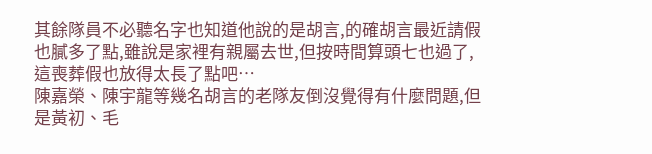其餘隊員不必聽名字也知道他說的是胡言,的確胡言最近請假也膩多了點,雖說是家裡有親屬去世,但按時間算頭七也過了,這喪葬假也放得太長了點吧…
陳嘉榮、陳宇龍等幾名胡言的老隊友倒沒覺得有什麼問題,但是黃初、毛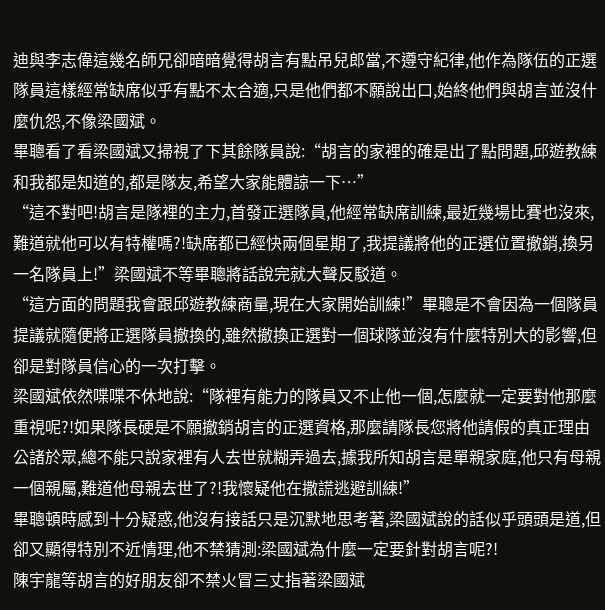迪與李志偉這幾名師兄卻暗暗覺得胡言有點吊兒郎當,不遵守紀律,他作為隊伍的正選隊員這樣經常缺席似乎有點不太合適,只是他們都不願說出口,始終他們與胡言並沒什麼仇怨,不像梁國斌。
畢聰看了看梁國斌又掃視了下其餘隊員說:“胡言的家裡的確是出了點問題,邱遊教練和我都是知道的,都是隊友,希望大家能體諒一下…”
“這不對吧!胡言是隊裡的主力,首發正選隊員,他經常缺席訓練,最近幾場比賽也沒來,難道就他可以有特權嗎?!缺席都已經快兩個星期了,我提議將他的正選位置撤銷,換另一名隊員上!”梁國斌不等畢聰將話說完就大聲反駁道。
“這方面的問題我會跟邱遊教練商量,現在大家開始訓練!”畢聰是不會因為一個隊員提議就隨便將正選隊員撤換的,雖然撤換正選對一個球隊並沒有什麼特別大的影響,但卻是對隊員信心的一次打擊。
梁國斌依然喋喋不休地說:“隊裡有能力的隊員又不止他一個,怎麼就一定要對他那麼重視呢?!如果隊長硬是不願撤銷胡言的正選資格,那麼請隊長您將他請假的真正理由公諸於眾,總不能只說家裡有人去世就糊弄過去,據我所知胡言是單親家庭,他只有母親一個親屬,難道他母親去世了?!我懷疑他在撒謊逃避訓練!”
畢聰頓時感到十分疑惑,他沒有接話只是沉默地思考著,梁國斌說的話似乎頭頭是道,但卻又顯得特別不近情理,他不禁猜測:梁國斌為什麼一定要針對胡言呢?!
陳宇龍等胡言的好朋友卻不禁火冒三丈指著梁國斌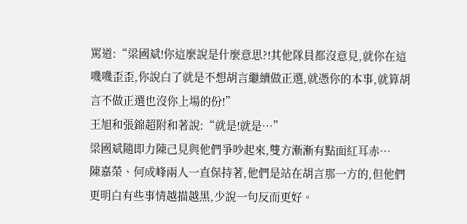罵道:“梁國斌!你這麼說是什麼意思?!其他隊員都沒意見,就你在這嘰嘰歪歪,你說白了就是不想胡言繼續做正選,就憑你的本事,就算胡言不做正選也沒你上場的份!”
王旭和張錦超附和著說:“就是!就是…”
梁國斌隨即力陳己見與他們爭吵起來,雙方漸漸有點面紅耳赤…
陳嘉榮、何成峰兩人一直保持著,他們是站在胡言那一方的,但他們更明白有些事情越描越黑,少說一句反而更好。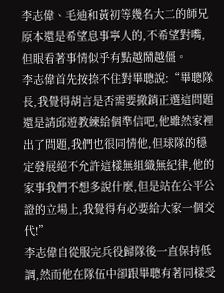李志偉、毛迪和黃初等幾名大二的師兄原本還是希望息事寧人的,不希望對嘴,但眼看著事情似乎有點越鬧越僵。
李志偉首先按捺不住對畢聰說:“畢聰隊長,我覺得胡言是否需要撤銷正選這問題還是請邱遊教練給個準信吧,他雖然家裡出了問題,我們也很同情他,但球隊的穩定發展絕不允許這樣無組織無紀律,他的家事我們不想多說什麼,但是站在公平公證的立場上,我覺得有必要給大家一個交代!”
李志偉自從服完兵役歸隊後一直保持低調,然而他在隊伍中卻跟畢聰有著同樣受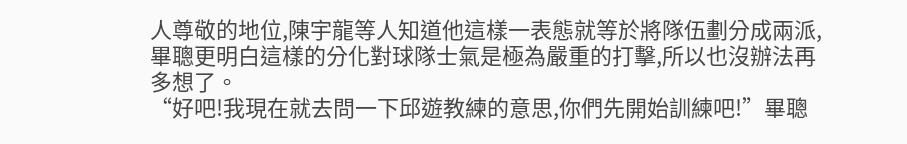人尊敬的地位,陳宇龍等人知道他這樣一表態就等於將隊伍劃分成兩派,畢聰更明白這樣的分化對球隊士氣是極為嚴重的打擊,所以也沒辦法再多想了。
“好吧!我現在就去問一下邱遊教練的意思,你們先開始訓練吧!”畢聰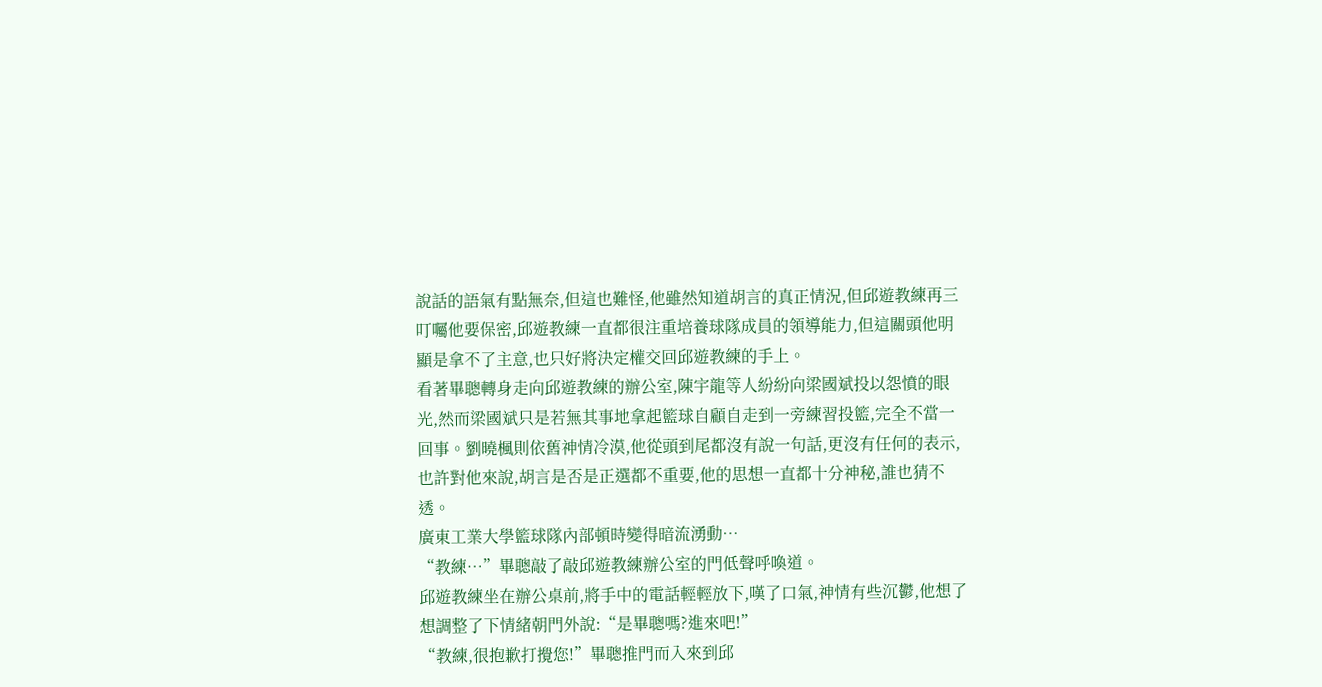說話的語氣有點無奈,但這也難怪,他雖然知道胡言的真正情況,但邱遊教練再三叮囑他要保密,邱遊教練一直都很注重培養球隊成員的領導能力,但這關頭他明顯是拿不了主意,也只好將決定權交回邱遊教練的手上。
看著畢聰轉身走向邱遊教練的辦公室,陳宇龍等人紛紛向梁國斌投以怨憤的眼光,然而梁國斌只是若無其事地拿起籃球自顧自走到一旁練習投籃,完全不當一回事。劉曉楓則依舊神情冷漠,他從頭到尾都沒有說一句話,更沒有任何的表示,也許對他來說,胡言是否是正選都不重要,他的思想一直都十分神秘,誰也猜不透。
廣東工業大學籃球隊內部頓時變得暗流湧動…
“教練…”畢聰敲了敲邱遊教練辦公室的門低聲呼喚道。
邱遊教練坐在辦公桌前,將手中的電話輕輕放下,嘆了口氣,神情有些沉鬱,他想了想調整了下情緒朝門外說:“是畢聰嗎?進來吧!”
“教練,很抱歉打攪您!”畢聰推門而入來到邱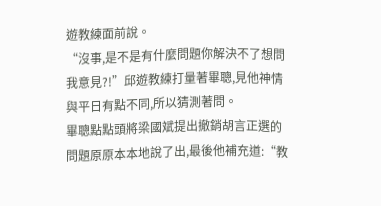遊教練面前說。
“沒事,是不是有什麼問題你解決不了想問我意見?!”邱遊教練打量著畢聰,見他神情與平日有點不同,所以猜測著問。
畢聰點點頭將梁國斌提出撤銷胡言正選的問題原原本本地說了出,最後他補充道:“教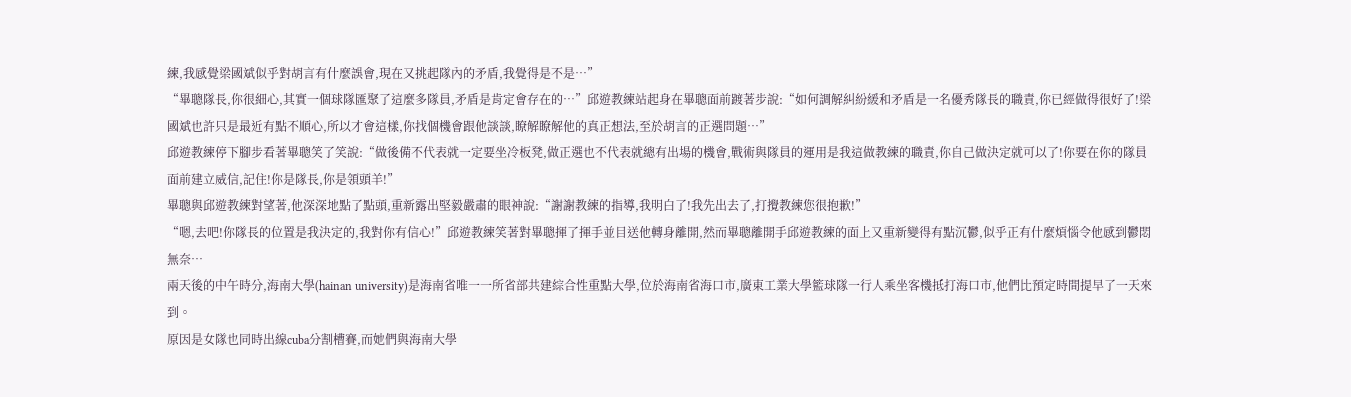練,我感覺梁國斌似乎對胡言有什麼誤會,現在又挑起隊內的矛盾,我覺得是不是…”
“畢聰隊長,你很細心,其實一個球隊匯聚了這麼多隊員,矛盾是肯定會存在的…”邱遊教練站起身在畢聰面前踱著步說:“如何調解糾紛緩和矛盾是一名優秀隊長的職責,你已經做得很好了!梁國斌也許只是最近有點不順心,所以才會這樣,你找個機會跟他談談,瞭解瞭解他的真正想法,至於胡言的正選問題…”
邱遊教練停下腳步看著畢聰笑了笑說:“做後備不代表就一定要坐冷板凳,做正選也不代表就總有出場的機會,戰術與隊員的運用是我這做教練的職責,你自己做決定就可以了!你要在你的隊員面前建立威信,記住!你是隊長,你是領頭羊!”
畢聰與邱遊教練對望著,他深深地點了點頭,重新露出堅毅嚴肅的眼神說:“謝謝教練的指導,我明白了!我先出去了,打攪教練您很抱歉!”
“嗯,去吧!你隊長的位置是我決定的,我對你有信心!”邱遊教練笑著對畢聰揮了揮手並目送他轉身離開,然而畢聰離開手邱遊教練的面上又重新變得有點沉鬱,似乎正有什麼煩惱令他感到鬱悶無奈…
兩天後的中午時分,海南大學(hainan university)是海南省唯一一所省部共建綜合性重點大學,位於海南省海口市,廣東工業大學籃球隊一行人乘坐客機抵打海口市,他們比預定時間提早了一天來到。
原因是女隊也同時出線cuba分割槽賽,而她們與海南大學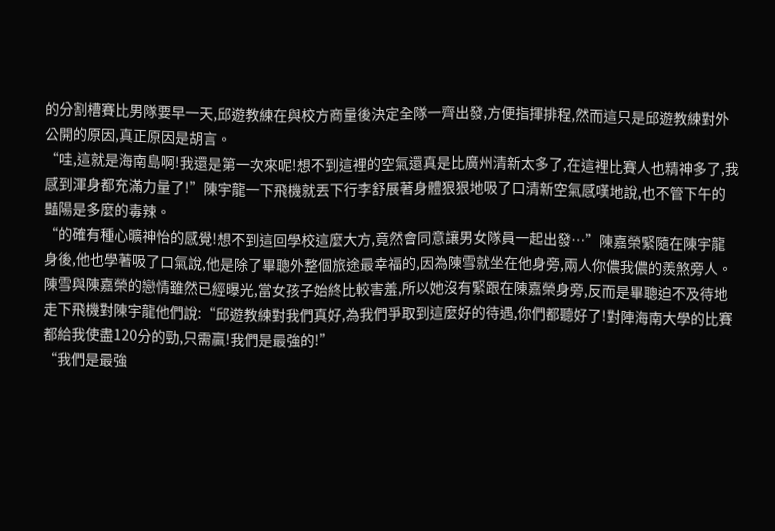的分割槽賽比男隊要早一天,邱遊教練在與校方商量後決定全隊一齊出發,方便指揮排程,然而這只是邱遊教練對外公開的原因,真正原因是胡言。
“哇,這就是海南島啊!我還是第一次來呢!想不到這裡的空氣還真是比廣州清新太多了,在這裡比賽人也精神多了,我感到渾身都充滿力量了!”陳宇龍一下飛機就丟下行李舒展著身體狠狠地吸了口清新空氣感嘆地說,也不管下午的豔陽是多麼的毒辣。
“的確有種心曠神怡的感覺!想不到這回學校這麼大方,竟然會同意讓男女隊員一起出發…”陳嘉榮緊隨在陳宇龍身後,他也學著吸了口氣說,他是除了畢聰外整個旅途最幸福的,因為陳雪就坐在他身旁,兩人你儂我儂的羨煞旁人。
陳雪與陳嘉榮的戀情雖然已經曝光,當女孩子始終比較害羞,所以她沒有緊跟在陳嘉榮身旁,反而是畢聰迫不及待地走下飛機對陳宇龍他們說:“邱遊教練對我們真好,為我們爭取到這麼好的待遇,你們都聽好了!對陣海南大學的比賽都給我使盡120分的勁,只需贏!我們是最強的!”
“我們是最強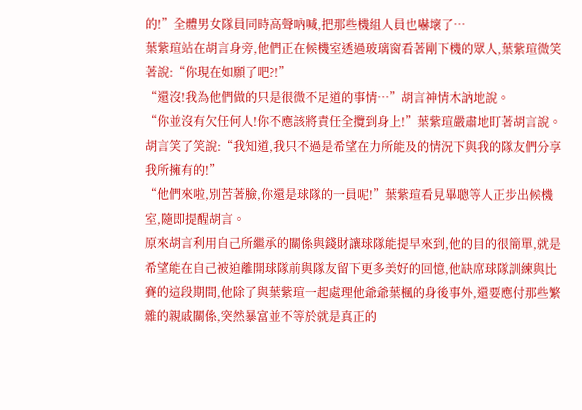的!”全體男女隊員同時高聲吶喊,把那些機組人員也嚇壞了…
葉紫瑄站在胡言身旁,他們正在候機室透過玻璃窗看著剛下機的眾人,葉紫瑄微笑著說:“你現在如願了吧?!”
“還沒!我為他們做的只是很微不足道的事情…”胡言神情木訥地說。
“你並沒有欠任何人!你不應該將責任全攬到身上!”葉紫瑄嚴肅地盯著胡言說。
胡言笑了笑說:“我知道,我只不過是希望在力所能及的情況下與我的隊友們分享我所擁有的!”
“他們來啦,別苦著臉,你還是球隊的一員呢!”葉紫瑄看見畢聰等人正步出候機室,隨即提醒胡言。
原來胡言利用自己所繼承的關係與錢財讓球隊能提早來到,他的目的很簡單,就是希望能在自己被迫離開球隊前與隊友留下更多美好的回憶,他缺席球隊訓練與比賽的這段期間,他除了與葉紫瑄一起處理他爺爺葉楓的身後事外,還要應付那些繁雜的親戚關係,突然暴富並不等於就是真正的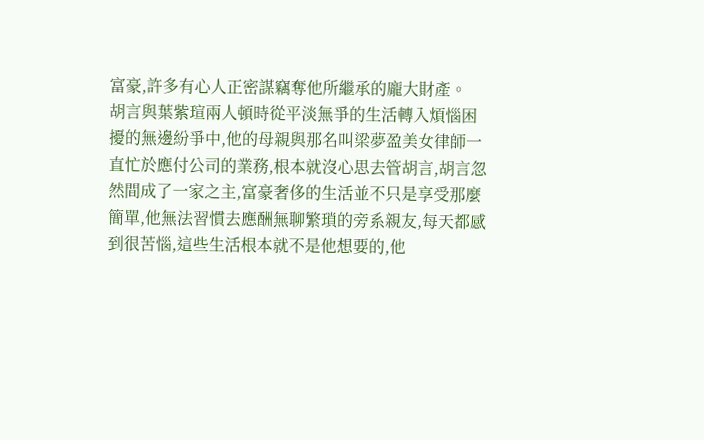富豪,許多有心人正密謀竊奪他所繼承的龐大財產。
胡言與葉紫瑄兩人頓時從平淡無爭的生活轉入煩惱困擾的無邊紛爭中,他的母親與那名叫梁夢盈美女律師一直忙於應付公司的業務,根本就沒心思去管胡言,胡言忽然間成了一家之主,富豪奢侈的生活並不只是享受那麼簡單,他無法習慣去應酬無聊繁瑣的旁系親友,每天都感到很苦惱,這些生活根本就不是他想要的,他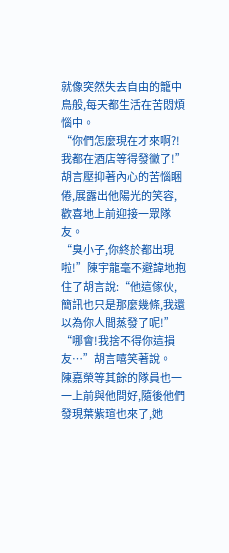就像突然失去自由的籠中鳥般,每天都生活在苦悶煩惱中。
“你們怎麼現在才來啊?!我都在酒店等得發黴了!”胡言壓抑著內心的苦惱睏倦,展露出他陽光的笑容,歡喜地上前迎接一眾隊友。
“臭小子,你終於都出現啦!”陳宇龍毫不避諱地抱住了胡言說:“他這傢伙,簡訊也只是那麼幾條,我還以為你人間蒸發了呢!”
“哪會!我捨不得你這損友…”胡言嘻笑著說。
陳嘉榮等其餘的隊員也一一上前與他問好,隨後他們發現葉紫瑄也來了,她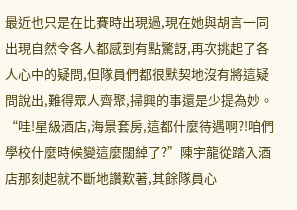最近也只是在比賽時出現過,現在她與胡言一同出現自然令各人都感到有點驚訝,再次挑起了各人心中的疑問,但隊員們都很默契地沒有將這疑問說出,難得眾人齊聚,掃興的事還是少提為妙。
“哇!星級酒店,海景套房,這都什麼待遇啊?!咱們學校什麼時候變這麼闊綽了?”陳宇龍從踏入酒店那刻起就不斷地讚歎著,其餘隊員心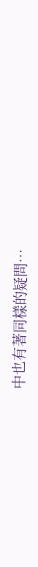中也有著同樣的疑問…